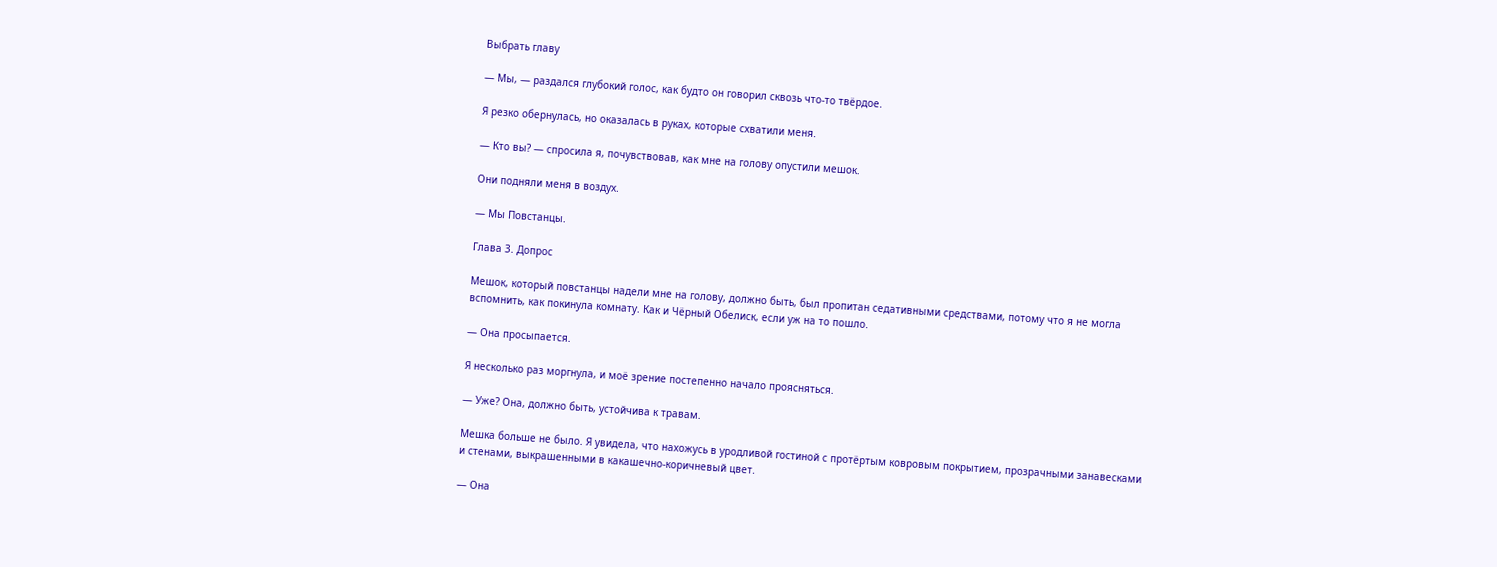Выбрать главу

— Мы, — раздался глубокий голос, как будто он говорил сквозь что-то твёрдое.

Я резко обернулась, но оказалась в руках, которые схватили меня.

— Кто вы? — спросила я, почувствовав, как мне на голову опустили мешок.

Они подняли меня в воздух.

— Мы Повстанцы.

Глава 3. Допрос

Мешок, который повстанцы надели мне на голову, должно быть, был пропитан седативными средствами, потому что я не могла вспомнить, как покинула комнату. Как и Чёрный Обелиск, если уж на то пошло.

— Она просыпается.

Я несколько раз моргнула, и моё зрение постепенно начало проясняться.

— Уже? Она, должно быть, устойчива к травам.

Мешка больше не было. Я увидела, что нахожусь в уродливой гостиной с протёртым ковровым покрытием, прозрачными занавесками и стенами, выкрашенными в какашечно-коричневый цвет.

— Она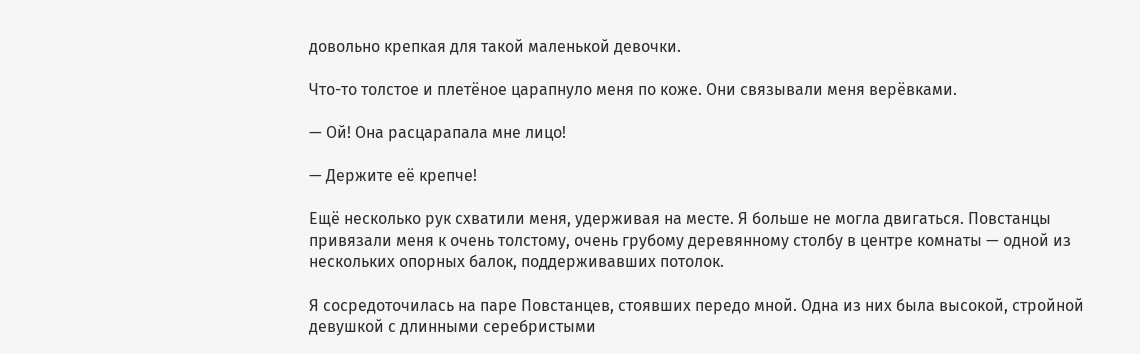довольно крепкая для такой маленькой девочки.

Что-то толстое и плетёное царапнуло меня по коже. Они связывали меня верёвками.

— Ой! Она расцарапала мне лицо!

— Держите её крепче!

Ещё несколько рук схватили меня, удерживая на месте. Я больше не могла двигаться. Повстанцы привязали меня к очень толстому, очень грубому деревянному столбу в центре комнаты — одной из нескольких опорных балок, поддерживавших потолок.

Я сосредоточилась на паре Повстанцев, стоявших передо мной. Одна из них была высокой, стройной девушкой с длинными серебристыми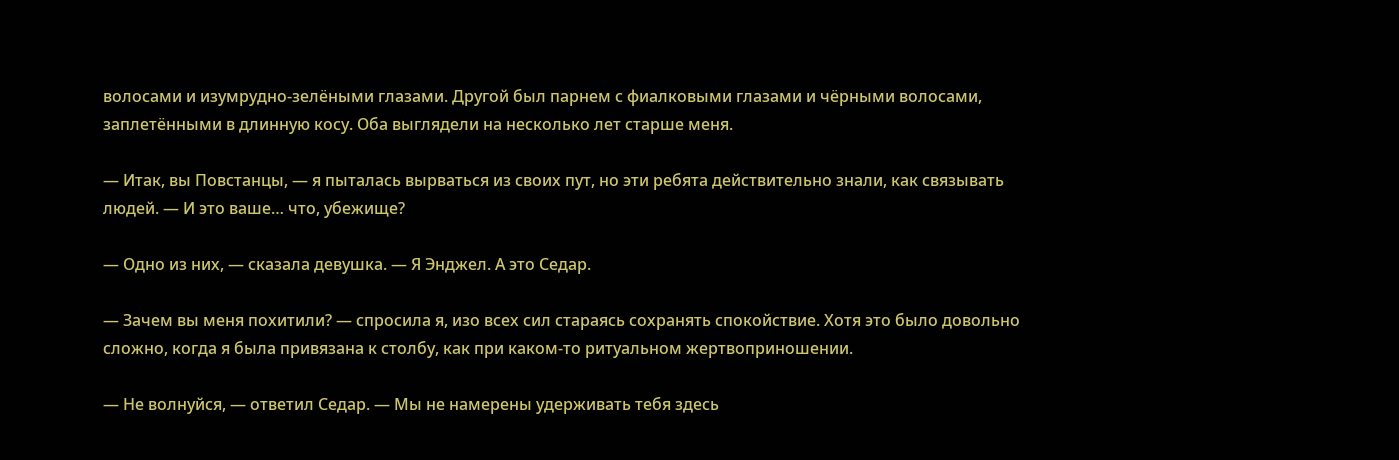волосами и изумрудно-зелёными глазами. Другой был парнем с фиалковыми глазами и чёрными волосами, заплетёнными в длинную косу. Оба выглядели на несколько лет старше меня.

— Итак, вы Повстанцы, — я пыталась вырваться из своих пут, но эти ребята действительно знали, как связывать людей. — И это ваше… что, убежище?

— Одно из них, — сказала девушка. — Я Энджел. А это Седар.

— Зачем вы меня похитили? — спросила я, изо всех сил стараясь сохранять спокойствие. Хотя это было довольно сложно, когда я была привязана к столбу, как при каком-то ритуальном жертвоприношении.

— Не волнуйся, — ответил Седар. — Мы не намерены удерживать тебя здесь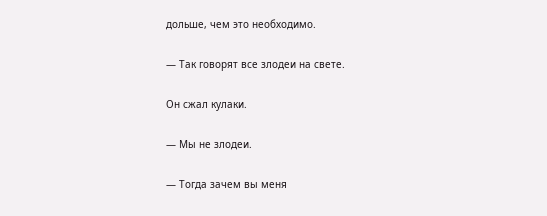дольше, чем это необходимо.

— Так говорят все злодеи на свете.

Он сжал кулаки.

— Мы не злодеи.

— Тогда зачем вы меня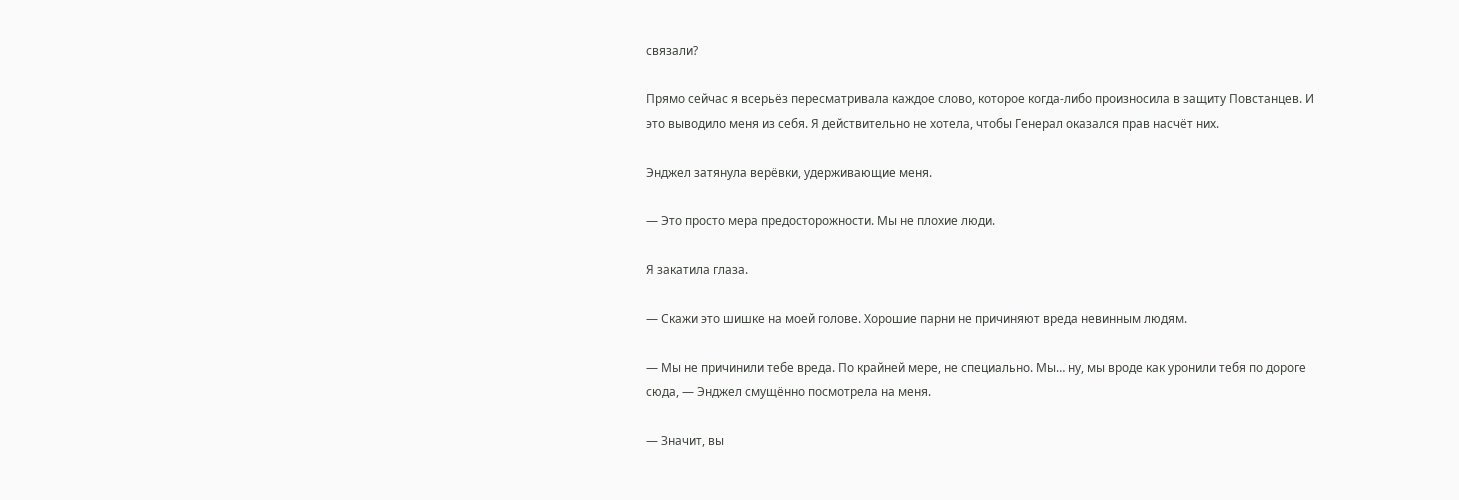связали?

Прямо сейчас я всерьёз пересматривала каждое слово, которое когда-либо произносила в защиту Повстанцев. И это выводило меня из себя. Я действительно не хотела, чтобы Генерал оказался прав насчёт них.

Энджел затянула верёвки, удерживающие меня.

— Это просто мера предосторожности. Мы не плохие люди.

Я закатила глаза.

— Скажи это шишке на моей голове. Хорошие парни не причиняют вреда невинным людям.

— Мы не причинили тебе вреда. По крайней мере, не специально. Мы… ну, мы вроде как уронили тебя по дороге сюда, — Энджел смущённо посмотрела на меня.

— Значит, вы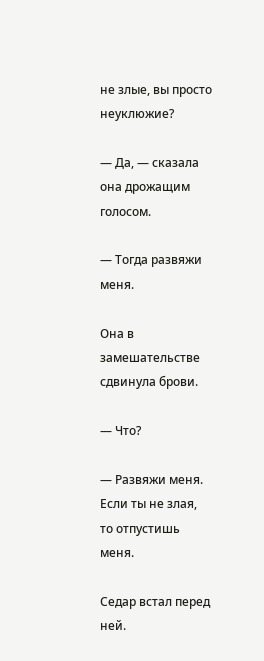не злые, вы просто неуклюжие?

— Да, — сказала она дрожащим голосом.

— Тогда развяжи меня.

Она в замешательстве сдвинула брови.

— Что?

— Развяжи меня. Если ты не злая, то отпустишь меня.

Седар встал перед ней.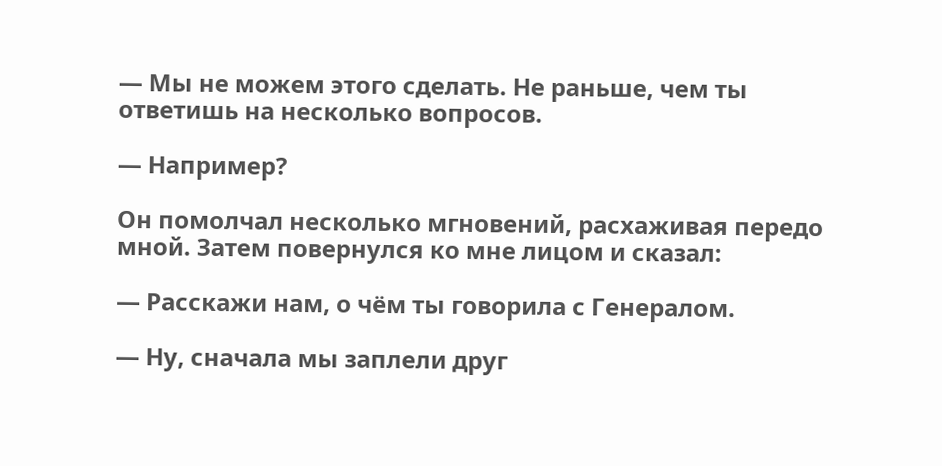— Мы не можем этого сделать. Не раньше, чем ты ответишь на несколько вопросов.

— Например?

Он помолчал несколько мгновений, расхаживая передо мной. Затем повернулся ко мне лицом и сказал:

— Расскажи нам, о чём ты говорила с Генералом.

— Ну, сначала мы заплели друг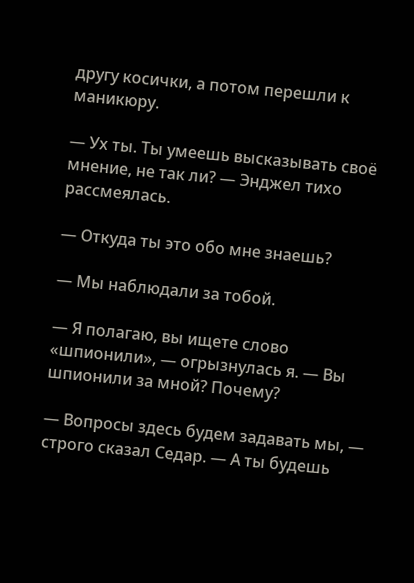другу косички, а потом перешли к маникюру.

— Ух ты. Ты умеешь высказывать своё мнение, не так ли? — Энджел тихо рассмеялась.

— Откуда ты это обо мне знаешь?

— Мы наблюдали за тобой.

— Я полагаю, вы ищете слово «шпионили», — огрызнулась я. — Вы шпионили за мной? Почему?

— Вопросы здесь будем задавать мы, — строго сказал Седар. — А ты будешь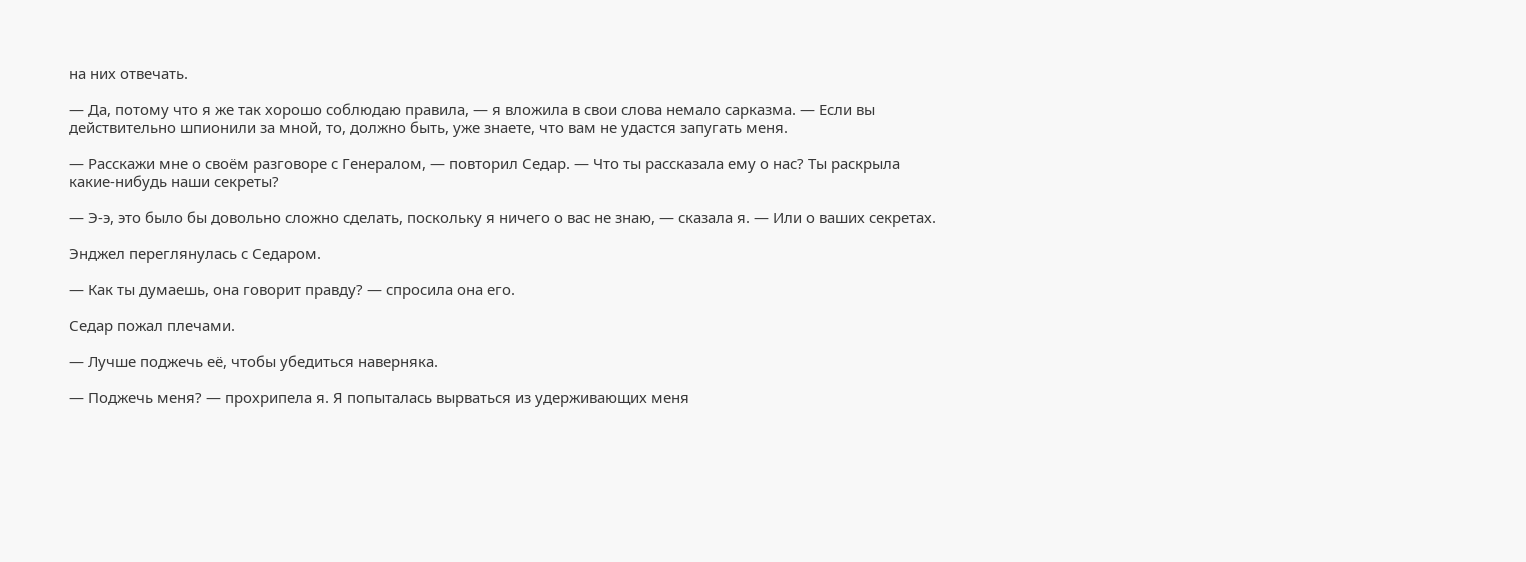на них отвечать.

— Да, потому что я же так хорошо соблюдаю правила, — я вложила в свои слова немало сарказма. — Если вы действительно шпионили за мной, то, должно быть, уже знаете, что вам не удастся запугать меня.

— Расскажи мне о своём разговоре с Генералом, — повторил Седар. — Что ты рассказала ему о нас? Ты раскрыла какие-нибудь наши секреты?

— Э-э, это было бы довольно сложно сделать, поскольку я ничего о вас не знаю, — сказала я. — Или о ваших секретах.

Энджел переглянулась с Седаром.

— Как ты думаешь, она говорит правду? — спросила она его.

Седар пожал плечами.

— Лучше поджечь её, чтобы убедиться наверняка.

— Поджечь меня? — прохрипела я. Я попыталась вырваться из удерживающих меня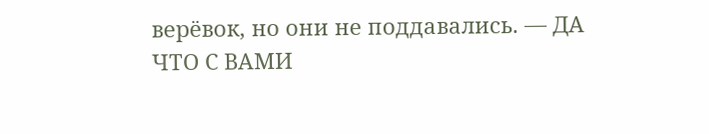верёвок, но они не поддавались. — ДА ЧТО С ВАМИ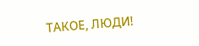ТАКОЕ, ЛЮДИ!